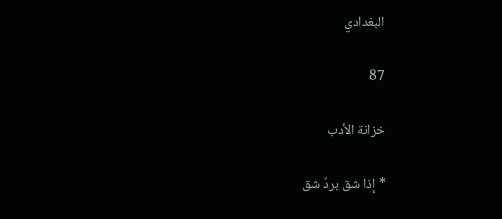البغدادي

87

خزانة الأدب

* إذا شق بردٌ شق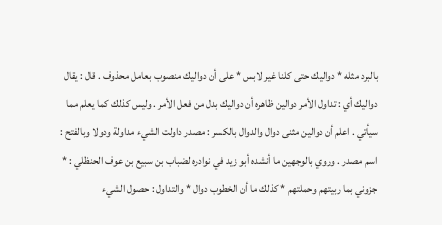بالبرد مثله * دواليك حتى كلنا غير لابس * على أن دواليك منصوب بعامل محذوف . قال : يقال دواليك أي : تداول الأمر دوالين ظاهره أن دواليك بدل من فعل الأمر . وليس كذلك كما يعلم مما سيأتي . اعلم أن دوالين مثنى دوال والدوال بالكسر : مصدر داولت الشيء مداولة ودولا وبالفتح : اسم مصدر . وروي بالوجهين ما أنشده أبو زيد في نوادره لضباب بن سبيع بن عوف الحنظلي : * جزوني بما ربيتهم وحملتهم * كذلك ما أن الخطوب دوال * والتداول : حصول الشيء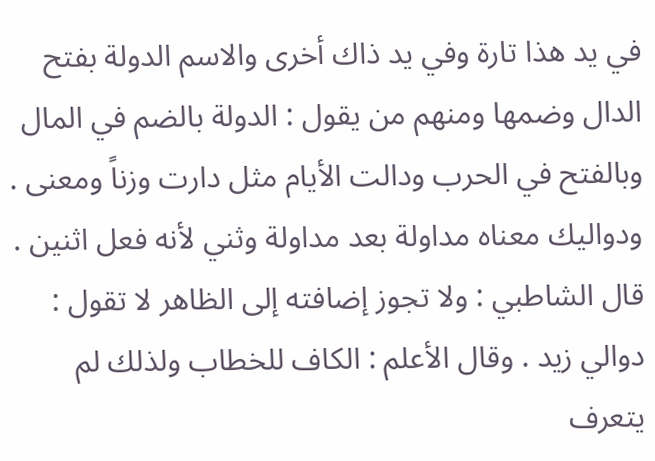في يد هذا تارة وفي يد ذاك أخرى والاسم الدولة بفتح الدال وضمها ومنهم من يقول : الدولة بالضم في المال وبالفتح في الحرب ودالت الأيام مثل دارت وزناً ومعنى . ودواليك معناه مداولة بعد مداولة وثني لأنه فعل اثنين . قال الشاطبي : ولا تجوز إضافته إلى الظاهر لا تقول : دوالي زيد . وقال الأعلم : الكاف للخطاب ولذلك لم يتعرف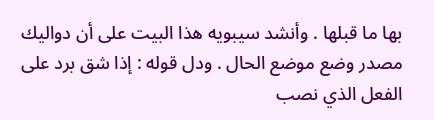بها ما قبلها . وأنشد سيبويه هذا البيت على أن دواليك مصدر وضع موضع الحال . ودل قوله : إذا شق برد على الفعل الذي نصب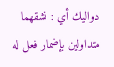دواليك أي : نشقهما متداولين بإضمار فعل له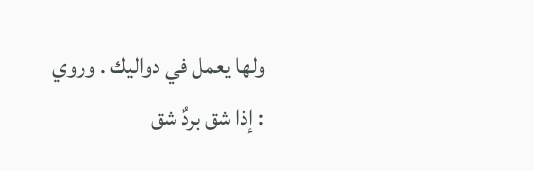ولها يعمل في دواليك . وروي : إذا شق بردٌ شق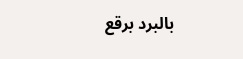بالبرد برقع